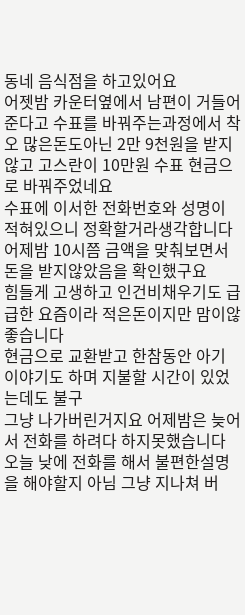동네 음식점을 하고있어요
어젯밤 카운터옆에서 남편이 거들어준다고 수표를 바꿔주는과정에서 착오 많은돈도아닌 2만 9천원을 받지않고 고스란이 10만원 수표 현금으로 바꿔주었네요
수표에 이서한 전화번호와 성명이 적혀있으니 정확할거라생각합니다
어제밤 10시쯤 금액을 맞춰보면서 돈을 받지않았음을 확인했구요
힘들게 고생하고 인건비채우기도 급급한 요즘이라 적은돈이지만 맘이않좋습니다
현금으로 교환받고 한참동안 아기 이야기도 하며 지불할 시간이 있었는데도 불구
그냥 나가버린거지요 어제밤은 늦어서 전화를 하려다 하지못했습니다
오늘 낮에 전화를 해서 불편한설명을 해야할지 아님 그냥 지나쳐 버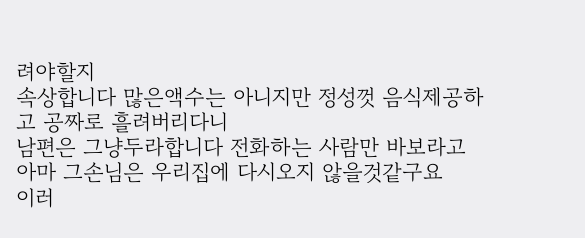려야할지
속상합니다 많은액수는 아니지만 정성껏 음식제공하고 공짜로 흘려버리다니
남편은 그냥두라합니다 전화하는 사람만 바보라고
아마 그손님은 우리집에 다시오지 않을것같구요
이러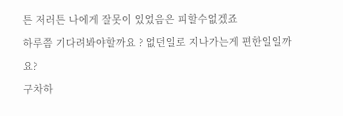튼 저러튼 나에게 잘못이 있었음은 피할수없겠죠
하루쯤 기다려봐야할까요 ? 없던일로 지나가는게 편한일일까요?
구차하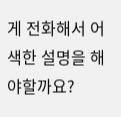게 전화해서 어색한 설명을 해야할까요?